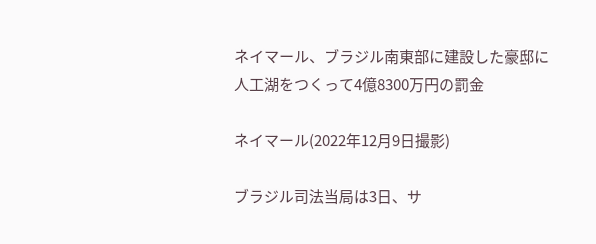ネイマール、ブラジル南東部に建設した豪邸に人工湖をつくって4億8300万円の罰金

ネイマール(2022年12月9日撮影)

ブラジル司法当局は3日、サ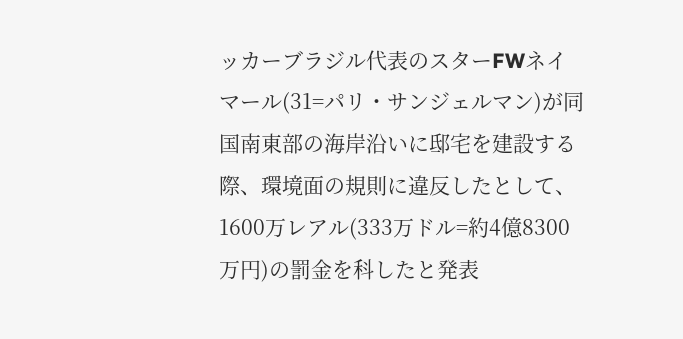ッカーブラジル代表のスターFWネイマール(31=パリ・サンジェルマン)が同国南東部の海岸沿いに邸宅を建設する際、環境面の規則に違反したとして、1600万レアル(333万ドル=約4億8300万円)の罰金を科したと発表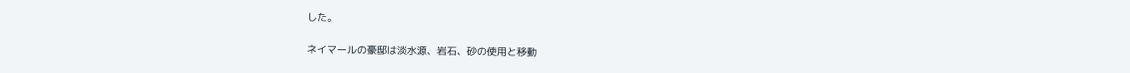した。

ネイマールの豪邸は淡水源、岩石、砂の使用と移動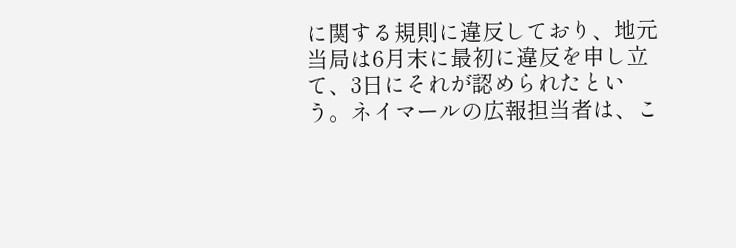に関する規則に違反しており、地元当局は6月末に最初に違反を申し立て、3日にそれが認められたという。ネイマールの広報担当者は、こ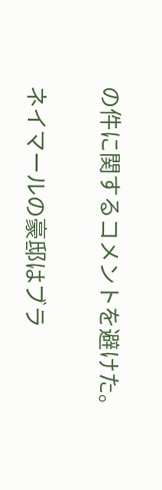の件に関するコメントを避けた。

ネイマールの豪邸はブラ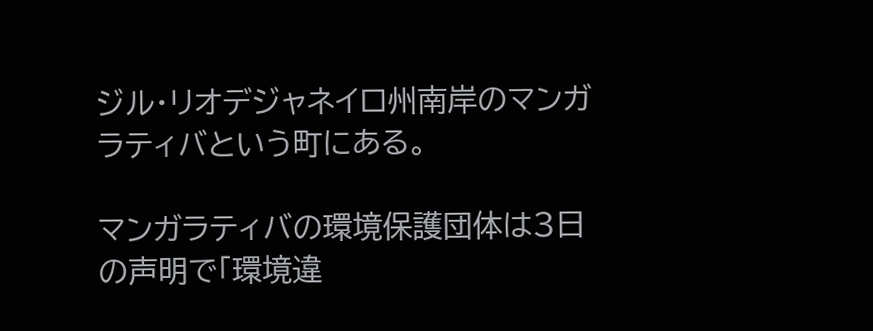ジル・リオデジャネイロ州南岸のマンガラティバという町にある。

マンガラティバの環境保護団体は3日の声明で「環境違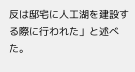反は邸宅に人工湖を建設する際に行われた」と述べた。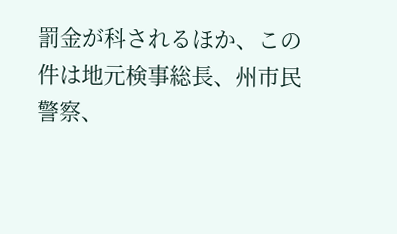罰金が科されるほか、この件は地元検事総長、州市民警察、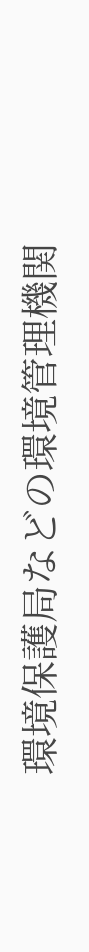環境保護局などの環境管理機関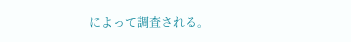によって調査される。